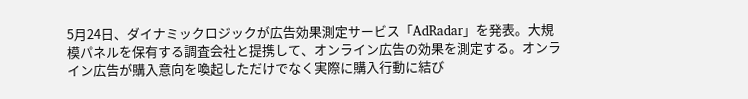5月24日、ダイナミックロジックが広告効果測定サービス「AdRadar」を発表。大規模パネルを保有する調査会社と提携して、オンライン広告の効果を測定する。オンライン広告が購入意向を喚起しただけでなく実際に購入行動に結び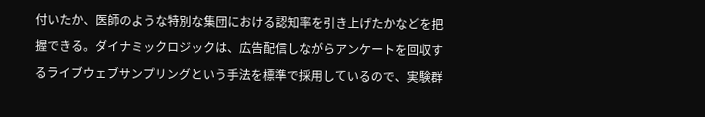付いたか、医師のような特別な集団における認知率を引き上げたかなどを把握できる。ダイナミックロジックは、広告配信しながらアンケートを回収するライブウェブサンプリングという手法を標準で採用しているので、実験群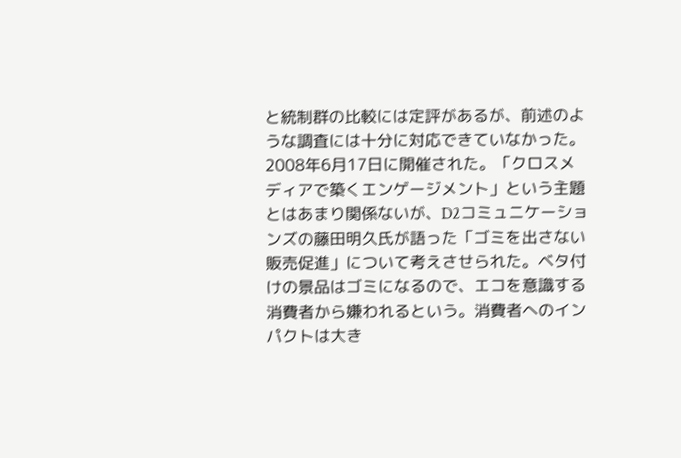と統制群の比較には定評があるが、前述のような調査には十分に対応できていなかった。
2008年6月17日に開催された。「クロスメディアで築くエンゲージメント」という主題とはあまり関係ないが、D2コミュニケーションズの藤田明久氏が語った「ゴミを出さない販売促進」について考えさせられた。ベタ付けの景品はゴミになるので、エコを意識する消費者から嫌われるという。消費者へのインパクトは大き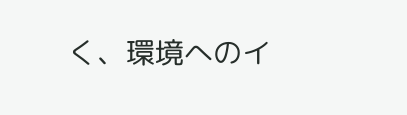く、環境へのイ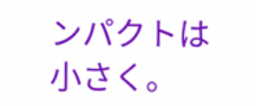ンパクトは小さく。